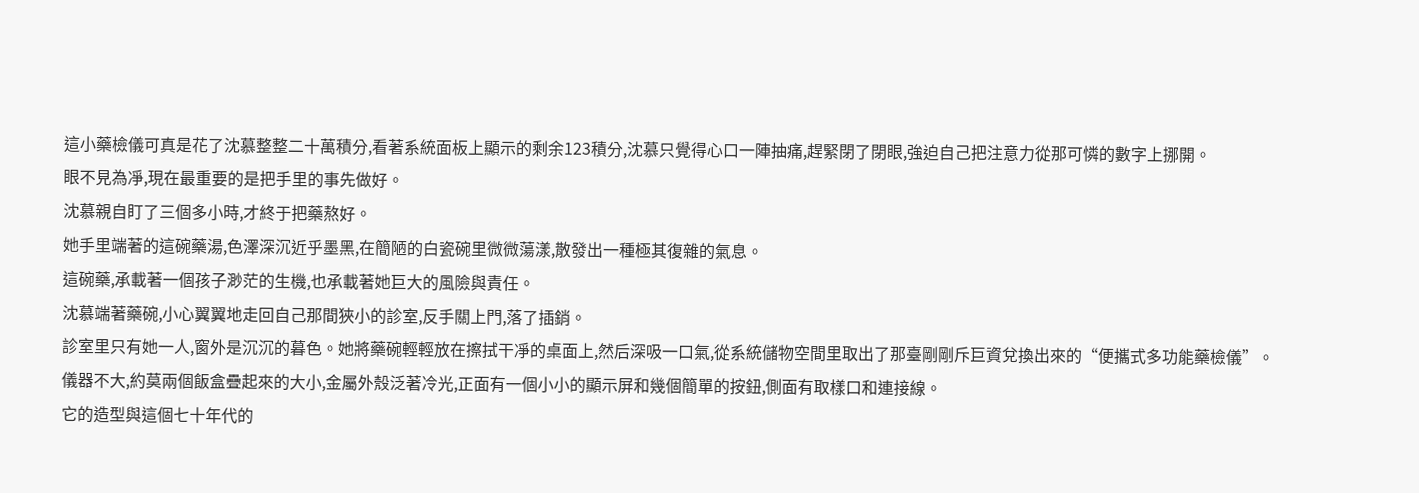這小藥檢儀可真是花了沈慕整整二十萬積分,看著系統面板上顯示的剩余123積分,沈慕只覺得心口一陣抽痛,趕緊閉了閉眼,強迫自己把注意力從那可憐的數字上挪開。
眼不見為凈,現在最重要的是把手里的事先做好。
沈慕親自盯了三個多小時,才終于把藥熬好。
她手里端著的這碗藥湯,色澤深沉近乎墨黑,在簡陋的白瓷碗里微微蕩漾,散發出一種極其復雜的氣息。
這碗藥,承載著一個孩子渺茫的生機,也承載著她巨大的風險與責任。
沈慕端著藥碗,小心翼翼地走回自己那間狹小的診室,反手關上門,落了插銷。
診室里只有她一人,窗外是沉沉的暮色。她將藥碗輕輕放在擦拭干凈的桌面上,然后深吸一口氣,從系統儲物空間里取出了那臺剛剛斥巨資兌換出來的“便攜式多功能藥檢儀”。
儀器不大,約莫兩個飯盒疊起來的大小,金屬外殼泛著冷光,正面有一個小小的顯示屏和幾個簡單的按鈕,側面有取樣口和連接線。
它的造型與這個七十年代的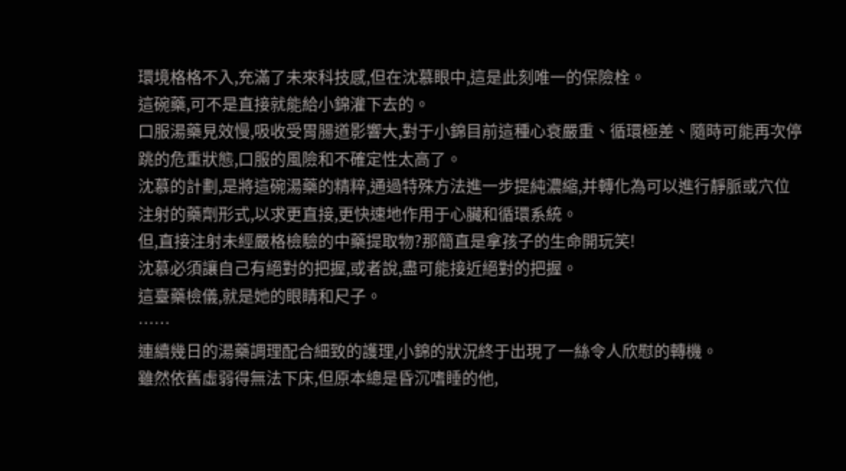環境格格不入,充滿了未來科技感,但在沈慕眼中,這是此刻唯一的保險栓。
這碗藥,可不是直接就能給小錦灌下去的。
口服湯藥見效慢,吸收受胃腸道影響大,對于小錦目前這種心衰嚴重、循環極差、隨時可能再次停跳的危重狀態,口服的風險和不確定性太高了。
沈慕的計劃,是將這碗湯藥的精粹,通過特殊方法進一步提純濃縮,并轉化為可以進行靜脈或穴位注射的藥劑形式,以求更直接,更快速地作用于心臟和循環系統。
但,直接注射未經嚴格檢驗的中藥提取物?那簡直是拿孩子的生命開玩笑!
沈慕必須讓自己有絕對的把握,或者說,盡可能接近絕對的把握。
這臺藥檢儀,就是她的眼睛和尺子。
……
連續幾日的湯藥調理配合細致的護理,小錦的狀況終于出現了一絲令人欣慰的轉機。
雖然依舊虛弱得無法下床,但原本總是昏沉嗜睡的他,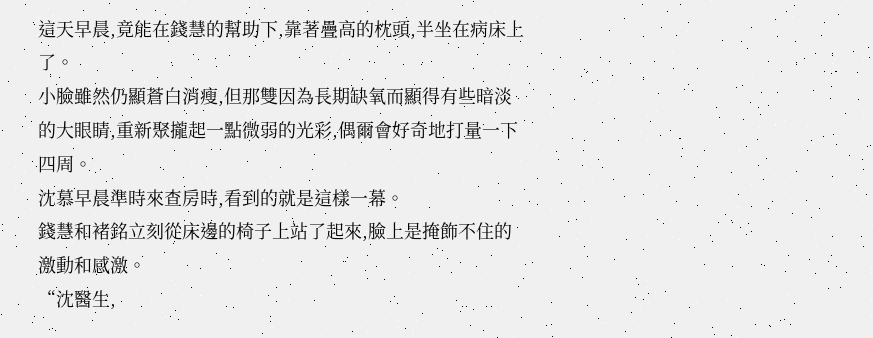這天早晨,竟能在錢慧的幫助下,靠著疊高的枕頭,半坐在病床上了。
小臉雖然仍顯蒼白消瘦,但那雙因為長期缺氧而顯得有些暗淡的大眼睛,重新聚攏起一點微弱的光彩,偶爾會好奇地打量一下四周。
沈慕早晨準時來查房時,看到的就是這樣一幕。
錢慧和褚銘立刻從床邊的椅子上站了起來,臉上是掩飾不住的激動和感激。
“沈醫生,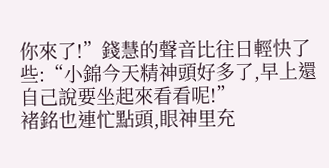你來了!”錢慧的聲音比往日輕快了些:“小錦今天精神頭好多了,早上還自己說要坐起來看看呢!”
褚銘也連忙點頭,眼神里充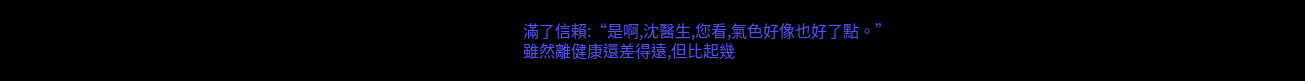滿了信賴:“是啊,沈醫生,您看,氣色好像也好了點。”
雖然離健康還差得遠,但比起幾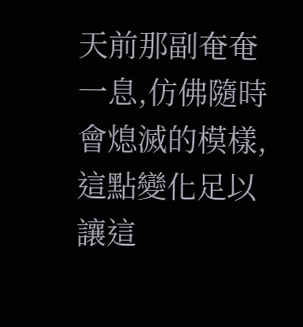天前那副奄奄一息,仿佛隨時會熄滅的模樣,這點變化足以讓這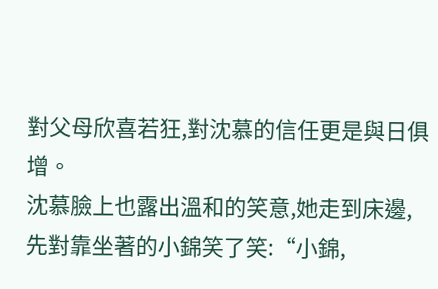對父母欣喜若狂,對沈慕的信任更是與日俱增。
沈慕臉上也露出溫和的笑意,她走到床邊,先對靠坐著的小錦笑了笑:“小錦,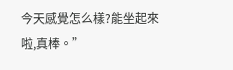今天感覺怎么樣?能坐起來啦,真棒。”